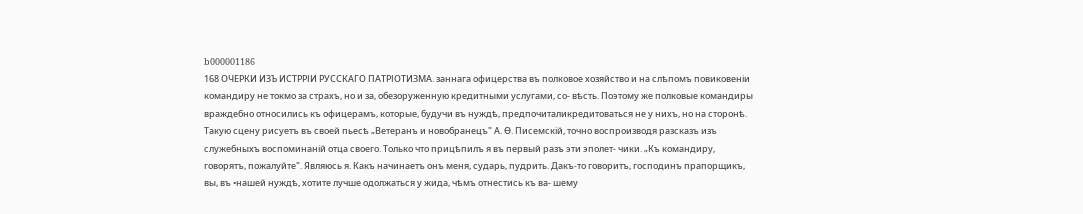b000001186
168 ОЧЕРКИ ИЗЪ ИСТРРІИ РУССКАГО ПАТРІОТИЗМА. заннага офицерства въ полковое хозяйство и на слѣпомъ повиковеніи командиру не токмо за страхъ, но и за, обезоруженную кредитными услугами, со- вѣсть. Поэтому же полковые командиры враждебно относились къ офицерамъ, которые, будучи въ нуждѣ, предпочиталикредитоваться не у нихъ, но на сторонѣ. Такую сцену рисуетъ въ своей пьесѣ „Ветеранъ и новобранецъ" А. Ѳ. Писемскій, точно воспроизводя разсказъ изъ служебныхъ воспоминаній отца своего. Только что прицѣпилъ я въ первый разъ эти эполет- чики. „Къ командиру, говорятъ, пожалуйте". Являюсь я. Какъ начинаетъ онъ меня, сударь, пудрить. Дакъ-то говоритъ, господинъ прапорщикъ, вы, въ •нашей нуждѣ, хотите лучше одолжаться у жида, чѣмъ отнестись къ ва- шему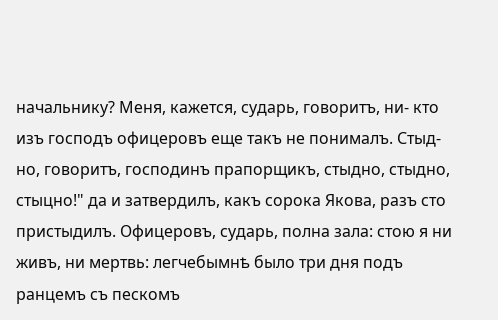начальнику? Меня, кажется, сударь, говоритъ, ни- кто изъ господъ офицеровъ еще такъ не понималъ. Стыд- но, говоритъ, господинъ прапорщикъ, стыдно, стыдно, стыцно!" да и затвердилъ, какъ сорока Якова, разъ сто пристыдилъ. Офицеровъ, сударь, полна зала: стою я ни живъ, ни мертвь: легчебымнѣ было три дня подъ ранцемъ съ пескомъ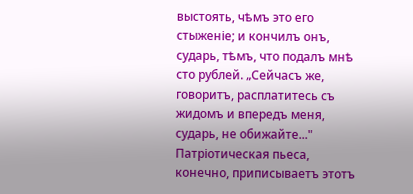выстоять, чѣмъ это его стыженіе; и кончилъ онъ, сударь, тѣмъ, что подалъ мнѣ сто рублей. „Сейчасъ же, говоритъ, расплатитесь съ жидомъ и впередъ меня, сударь, не обижайте..." Патріотическая пьеса, конечно, приписываетъ этотъ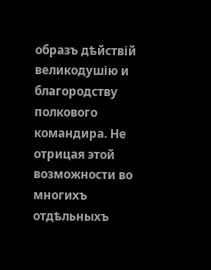образъ дѣйствій великодушію и благородству полкового командира. Не отрицая этой возможности во многихъ отдѣльныхъ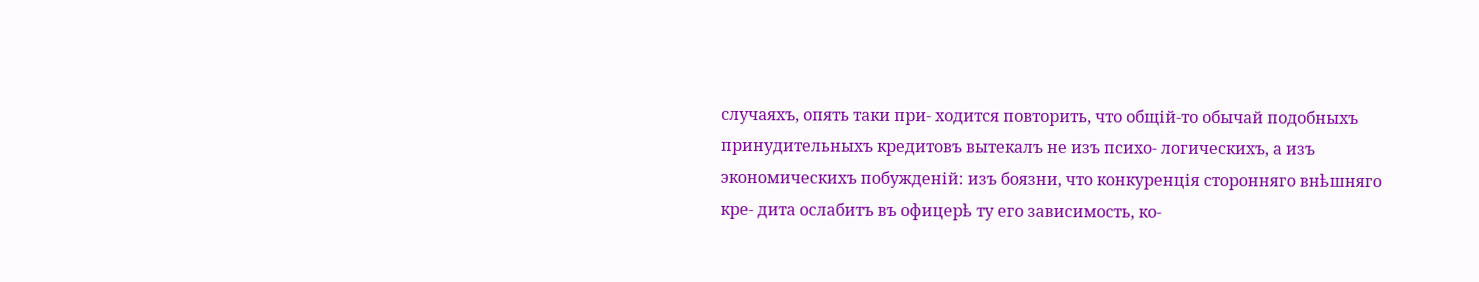случаяхъ, опять таки при- ходится повторить, что общій-то обычай подобныхъ принудительныхъ кредитовъ вытекалъ не изъ психо- логическихъ, а изъ экономическихъ побужденій: изъ боязни, что конкуренція сторонняго внѣшняго кре- дита ослабитъ въ офицерѣ ту его зависимость, ко-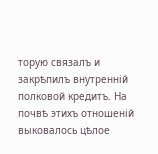торую связалъ и закрѣпилъ внутренній полковой кредитъ. На почвѣ этихъ отношеній выковалось цѣлое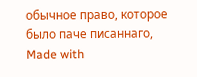обычное право, которое было паче писаннаго,
Made with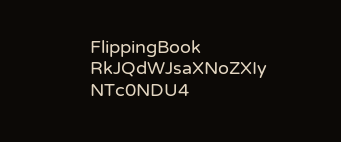FlippingBook
RkJQdWJsaXNoZXIy NTc0NDU4